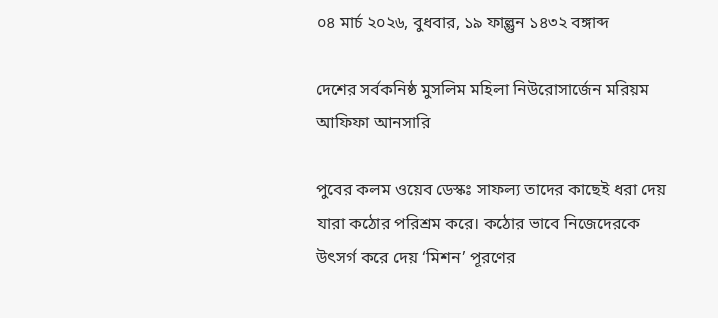০৪ মার্চ ২০২৬, বুধবার, ১৯ ফাল্গুন ১৪৩২ বঙ্গাব্দ

দেশের সর্বকনিষ্ঠ মুসলিম মহিলা নিউরোসার্জেন মরিয়ম আফিফা আনসারি

পুবের কলম ওয়েব ডেস্কঃ সাফল্য তাদের কাছেই ধরা দেয় যারা কঠোর পরিশ্রম করে। কঠোর ভাবে নিজেদেরকে উৎসর্গ করে দেয় ‘মিশন’ পূরণের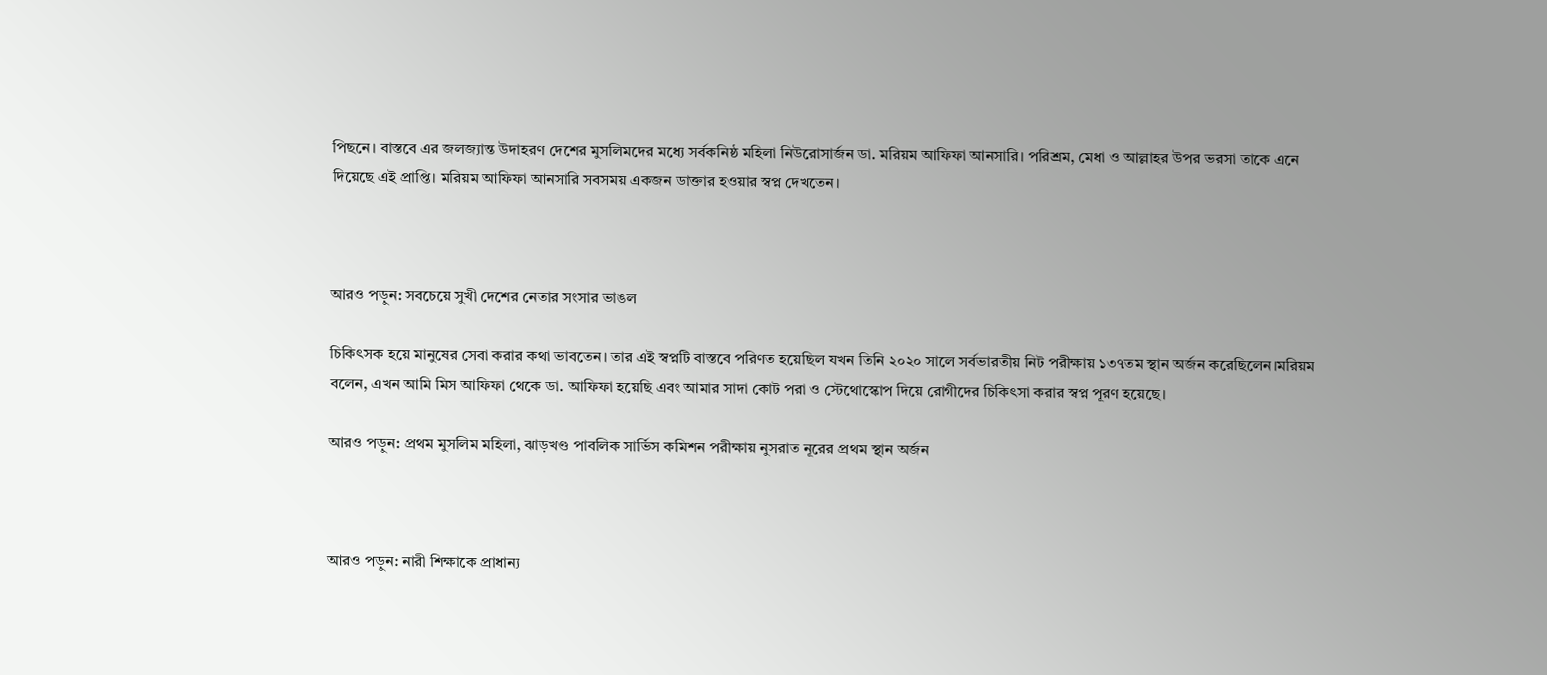পিছনে। বাস্তবে এর জলজ্যান্ত উদাহরণ দেশের মুসলিমদের মধ্যে সর্বকনিষ্ঠ মহিলা নিউরোসার্জন ডা. মরিয়ম আফিফা আনসারি। পরিশ্রম, মেধা ও আল্লাহর উপর ভরসা তাকে এনে দিয়েছে এই প্রাপ্তি। মরিয়ম আফিফা আনসারি সবসময় একজন ডাক্তার হওয়ার স্বপ্ন দেখতেন।



আরও পড়ুন: সবচেয়ে সুখী দেশের নেতার সংসার ভাঙল

চিকিৎসক হয়ে মানুষের সেবা করার কথা ভাবতেন। তার এই স্বপ্নটি বাস্তবে পরিণত হয়েছিল যখন তিনি ২০২০ সালে সর্বভারতীয় নিট পরীক্ষায় ১৩৭তম স্থান অর্জন করেছিলেন।মরিয়ম বলেন, এখন আমি মিস আফিফা থেকে ডা. আফিফা হয়েছি এবং আমার সাদা কোট পরা ও স্টেথোস্কোপ দিয়ে রোগীদের চিকিৎসা করার স্বপ্ন পূরণ হয়েছে।

আরও পড়ুন: প্রথম মুসলিম মহিলা, ঝাড়খণ্ড পাবলিক সার্ভিস কমিশন পরীক্ষায় নুসরাত নূরের প্রথম স্থান অর্জন



আরও পড়ুন: নারী শিক্ষাকে প্রাধান্য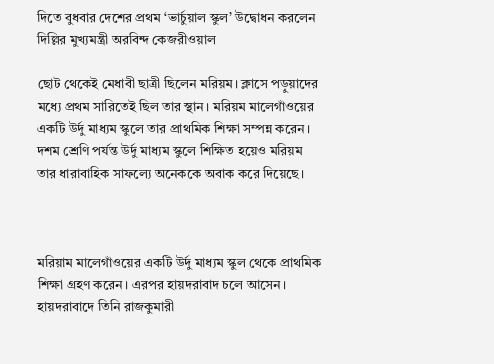দিতে বুধবার দেশের প্রথম ‘ভার্চুয়াল স্কুল’ উদ্বোধন করলেন দিল্লির মুখ্যমন্ত্রী অরবিন্দ কেজরীওয়াল

ছোট থেকেই মেধাবী ছাত্রী ছিলেন মরিয়ম। ক্লাসে পড়ুয়াদের মধ্যে প্রথম সারিতেই ছিল তার স্থান। মরিয়ম মালেগাঁওয়ের একটি উর্দু মাধ্যম স্কুলে তার প্রাথমিক শিক্ষা সম্পন্ন করেন। দশম শ্রেণি পর্যন্ত উর্দু মাধ্যম স্কুলে শিক্ষিত হয়েও মরিয়ম তার ধারাবাহিক সাফল্যে অনেককে অবাক করে দিয়েছে।



মরিয়াম মালেগাঁওয়ের একটি উর্দু মাধ্যম স্কুল থেকে প্রাথমিক শিক্ষা গ্রহণ করেন। এরপর হায়দরাবাদ চলে আসেন। হায়দরাবাদে তিনি রাজকুমারী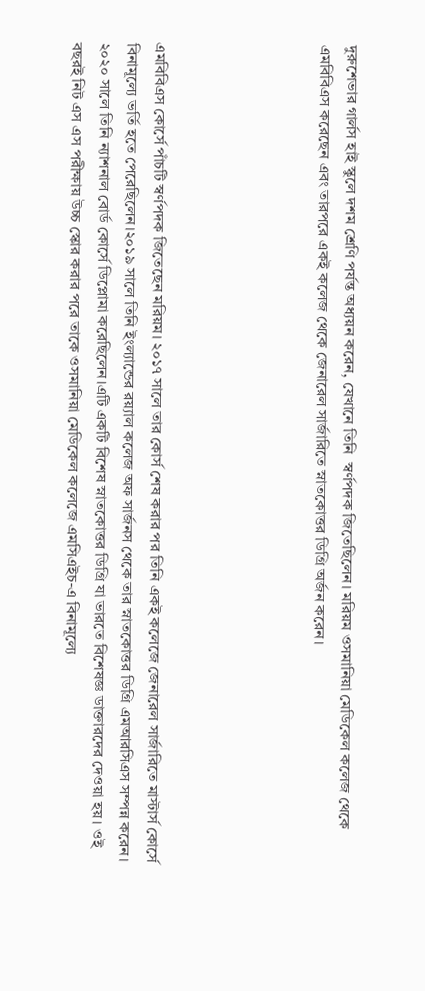দুরুশেভার গার্লস হাই স্কুলে দশম শ্রেণি পর্যন্ত অধ্যয়ন করেন, যেখানে তিনি  স্বর্ণপদক জিতেছিলেন। মরিয়ম ওসমানিয়া মেডিকেল কলেজ থেকে এমবিবিএস করেছেন এবং তারপরে একই কলেজ থেকে জেনারেল সার্জারিতে স্নাতকোত্তর ডিগ্রি অর্জন করেন।





এমবিবিএস কোর্সে পাঁচটি স্বর্ণপদক জিতেছেন মরিয়ম। ২০১৭ সালে তার কোর্স শেষ করার পর তিনি একই কলেজে জেনারেল সার্জারিতে মাস্টার্স কোর্সে বিনামূল্যে ভর্তি হতে পেরেছিলেন।২০১৯ সালে তিনি ইংল্যান্ডের রয়্যাল কলেজ অফ সার্জনস থেকে তার স্নাতকোত্তর ডিগ্রি এমআরসিএস সম্পন্ন করেন। ২০২০ সালে তিনি ন্যাশনাল বোর্ড কোর্সে ডিপ্লোমা করেছিলেন।এটি একটি বিশেষ স্নাতকোত্তর ডিগ্রি যা ভারতে বিশেষজ্ঞ ডাক্তারদের দেওয়া হয়। ওই বছরই নিট এস এস পরীক্ষায় উচ্চ স্কোর করার পরে তাকে ওসমানিয়া মেডিকেল কলেজে এমসিএইচ-এ বিনামূল্যে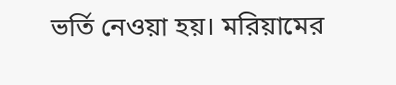ভর্তি নেওয়া হয়। মরিয়ামের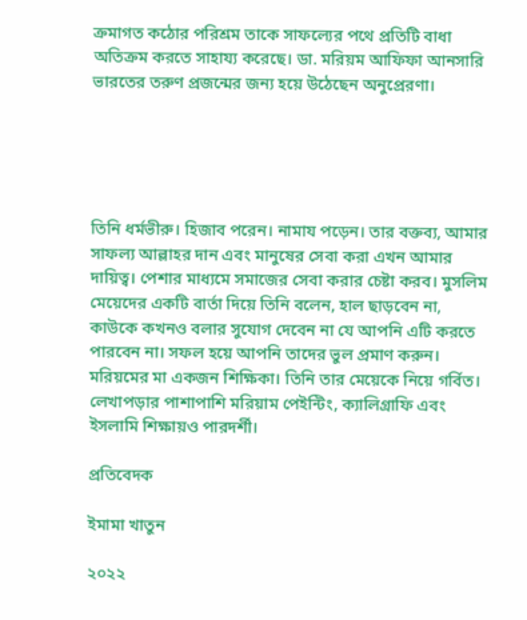ক্রমাগত কঠোর পরিশ্রম তাকে সাফল্যের পথে প্রতিটি বাধা অতিক্রম করতে সাহায্য করেছে। ডা. মরিয়ম আফিফা আনসারি ভারতের তরুণ প্রজন্মের জন্য হয়ে উঠেছেন অনুপ্রেরণা।





তিনি ধর্মভীরু। হিজাব পরেন। নামায পড়েন। তার বক্তব্য, আমার সাফল্য আল্লাহর দান এবং মানুষের সেবা করা এখন আমার দায়িত্ব। পেশার মাধ্যমে সমাজের সেবা করার চেষ্টা করব। মুসলিম মেয়েদের একটি বার্তা দিয়ে তিনি বলেন, হাল ছাড়বেন না, কাউকে কখনও বলার সুযোগ দেবেন না যে আপনি এটি করতে পারবেন না। সফল হয়ে আপনি তাদের ভুল প্রমাণ করুন। মরিয়মের মা একজন শিক্ষিকা। তিনি তার মেয়েকে নিয়ে গর্বিত। লেখাপড়ার পাশাপাশি মরিয়াম পেইন্টিং, ক্যালিগ্রাফি এবং ইসলামি শিক্ষায়ও পারদর্শী।

প্রতিবেদক

ইমামা খাতুন

২০২২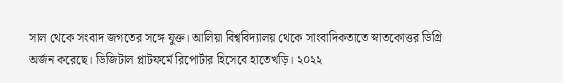সাল থেকে সংবাদ জগতের সঙ্গে যুক্ত। আলিয়া বিশ্ববিদ্যালয় থেকে সাংবাদিকতাতে স্নাতকোত্তর ডিগ্রি অর্জন করেছে। ডিজিটাল প্লাটফর্মে রিপোর্টার হিসেবে হাতেখড়ি। ২০২২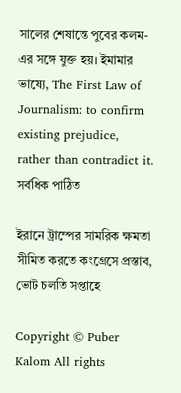সালের শেষান্তে পুবের কলম-এর সঙ্গে যুক্ত হয়। ইমামার ভাষ্যে, The First Law of Journalism: to confirm existing prejudice, rather than contradict it.
সর্বধিক পাঠিত

ইরানে ট্রাম্পের সামরিক ক্ষমতা সীমিত করতে কংগ্রেসে প্রস্তাব, ভোট চলতি সপ্তাহে

Copyright © Puber Kalom All rights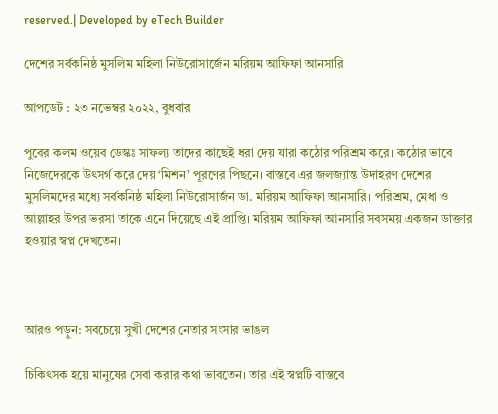reserved.| Developed by eTech Builder

দেশের সর্বকনিষ্ঠ মুসলিম মহিলা নিউরোসার্জেন মরিয়ম আফিফা আনসারি

আপডেট : ২৩ নভেম্বর ২০২২, বুধবার

পুবের কলম ওয়েব ডেস্কঃ সাফল্য তাদের কাছেই ধরা দেয় যারা কঠোর পরিশ্রম করে। কঠোর ভাবে নিজেদেরকে উৎসর্গ করে দেয় ‘মিশন’ পূরণের পিছনে। বাস্তবে এর জলজ্যান্ত উদাহরণ দেশের মুসলিমদের মধ্যে সর্বকনিষ্ঠ মহিলা নিউরোসার্জন ডা. মরিয়ম আফিফা আনসারি। পরিশ্রম, মেধা ও আল্লাহর উপর ভরসা তাকে এনে দিয়েছে এই প্রাপ্তি। মরিয়ম আফিফা আনসারি সবসময় একজন ডাক্তার হওয়ার স্বপ্ন দেখতেন।



আরও পড়ুন: সবচেয়ে সুখী দেশের নেতার সংসার ভাঙল

চিকিৎসক হয়ে মানুষের সেবা করার কথা ভাবতেন। তার এই স্বপ্নটি বাস্তবে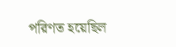পরিণত হয়েছিল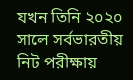যখন তিনি ২০২০ সালে সর্বভারতীয় নিট পরীক্ষায়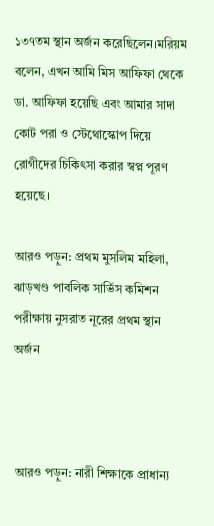১৩৭তম স্থান অর্জন করেছিলেন।মরিয়ম বলেন, এখন আমি মিস আফিফা থেকে ডা. আফিফা হয়েছি এবং আমার সাদা কোট পরা ও স্টেথোস্কোপ দিয়ে রোগীদের চিকিৎসা করার স্বপ্ন পূরণ হয়েছে।

আরও পড়ুন: প্রথম মুসলিম মহিলা, ঝাড়খণ্ড পাবলিক সার্ভিস কমিশন পরীক্ষায় নুসরাত নূরের প্রথম স্থান অর্জন



আরও পড়ুন: নারী শিক্ষাকে প্রাধান্য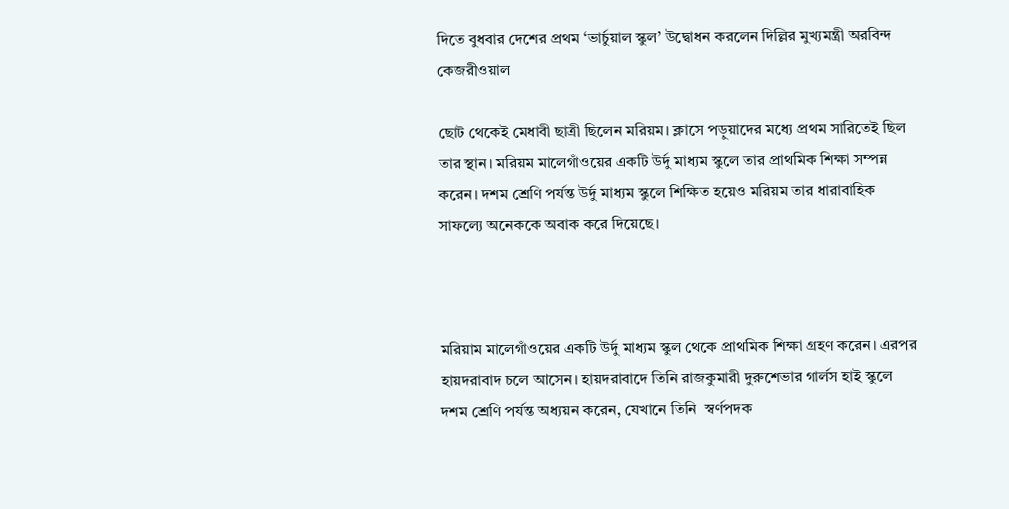দিতে বুধবার দেশের প্রথম ‘ভার্চুয়াল স্কুল’ উদ্বোধন করলেন দিল্লির মুখ্যমন্ত্রী অরবিন্দ কেজরীওয়াল

ছোট থেকেই মেধাবী ছাত্রী ছিলেন মরিয়ম। ক্লাসে পড়ুয়াদের মধ্যে প্রথম সারিতেই ছিল তার স্থান। মরিয়ম মালেগাঁওয়ের একটি উর্দু মাধ্যম স্কুলে তার প্রাথমিক শিক্ষা সম্পন্ন করেন। দশম শ্রেণি পর্যন্ত উর্দু মাধ্যম স্কুলে শিক্ষিত হয়েও মরিয়ম তার ধারাবাহিক সাফল্যে অনেককে অবাক করে দিয়েছে।



মরিয়াম মালেগাঁওয়ের একটি উর্দু মাধ্যম স্কুল থেকে প্রাথমিক শিক্ষা গ্রহণ করেন। এরপর হায়দরাবাদ চলে আসেন। হায়দরাবাদে তিনি রাজকুমারী দুরুশেভার গার্লস হাই স্কুলে দশম শ্রেণি পর্যন্ত অধ্যয়ন করেন, যেখানে তিনি  স্বর্ণপদক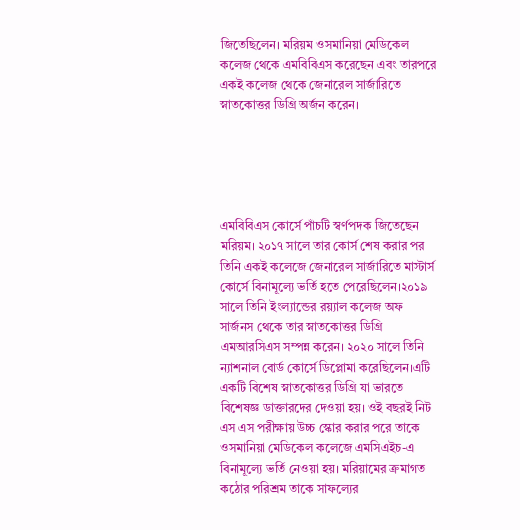জিতেছিলেন। মরিয়ম ওসমানিয়া মেডিকেল কলেজ থেকে এমবিবিএস করেছেন এবং তারপরে একই কলেজ থেকে জেনারেল সার্জারিতে স্নাতকোত্তর ডিগ্রি অর্জন করেন।





এমবিবিএস কোর্সে পাঁচটি স্বর্ণপদক জিতেছেন মরিয়ম। ২০১৭ সালে তার কোর্স শেষ করার পর তিনি একই কলেজে জেনারেল সার্জারিতে মাস্টার্স কোর্সে বিনামূল্যে ভর্তি হতে পেরেছিলেন।২০১৯ সালে তিনি ইংল্যান্ডের রয়্যাল কলেজ অফ সার্জনস থেকে তার স্নাতকোত্তর ডিগ্রি এমআরসিএস সম্পন্ন করেন। ২০২০ সালে তিনি ন্যাশনাল বোর্ড কোর্সে ডিপ্লোমা করেছিলেন।এটি একটি বিশেষ স্নাতকোত্তর ডিগ্রি যা ভারতে বিশেষজ্ঞ ডাক্তারদের দেওয়া হয়। ওই বছরই নিট এস এস পরীক্ষায় উচ্চ স্কোর করার পরে তাকে ওসমানিয়া মেডিকেল কলেজে এমসিএইচ-এ বিনামূল্যে ভর্তি নেওয়া হয়। মরিয়ামের ক্রমাগত কঠোর পরিশ্রম তাকে সাফল্যের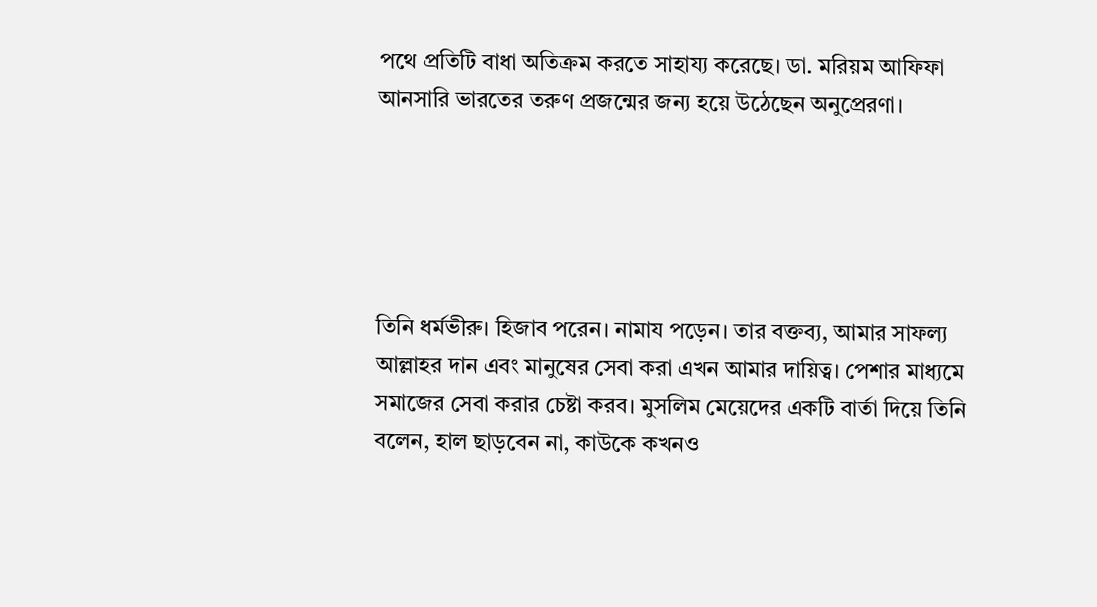পথে প্রতিটি বাধা অতিক্রম করতে সাহায্য করেছে। ডা. মরিয়ম আফিফা আনসারি ভারতের তরুণ প্রজন্মের জন্য হয়ে উঠেছেন অনুপ্রেরণা।





তিনি ধর্মভীরু। হিজাব পরেন। নামায পড়েন। তার বক্তব্য, আমার সাফল্য আল্লাহর দান এবং মানুষের সেবা করা এখন আমার দায়িত্ব। পেশার মাধ্যমে সমাজের সেবা করার চেষ্টা করব। মুসলিম মেয়েদের একটি বার্তা দিয়ে তিনি বলেন, হাল ছাড়বেন না, কাউকে কখনও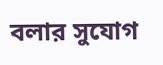বলার সুযোগ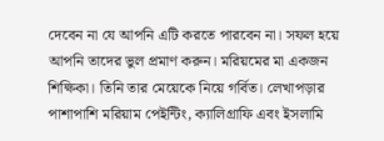দেবেন না যে আপনি এটি করতে পারবেন না। সফল হয়ে আপনি তাদের ভুল প্রমাণ করুন। মরিয়মের মা একজন শিক্ষিকা। তিনি তার মেয়েকে নিয়ে গর্বিত। লেখাপড়ার পাশাপাশি মরিয়াম পেইন্টিং, ক্যালিগ্রাফি এবং ইসলামি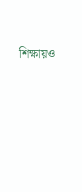শিক্ষায়ও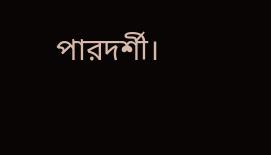পারদর্শী।